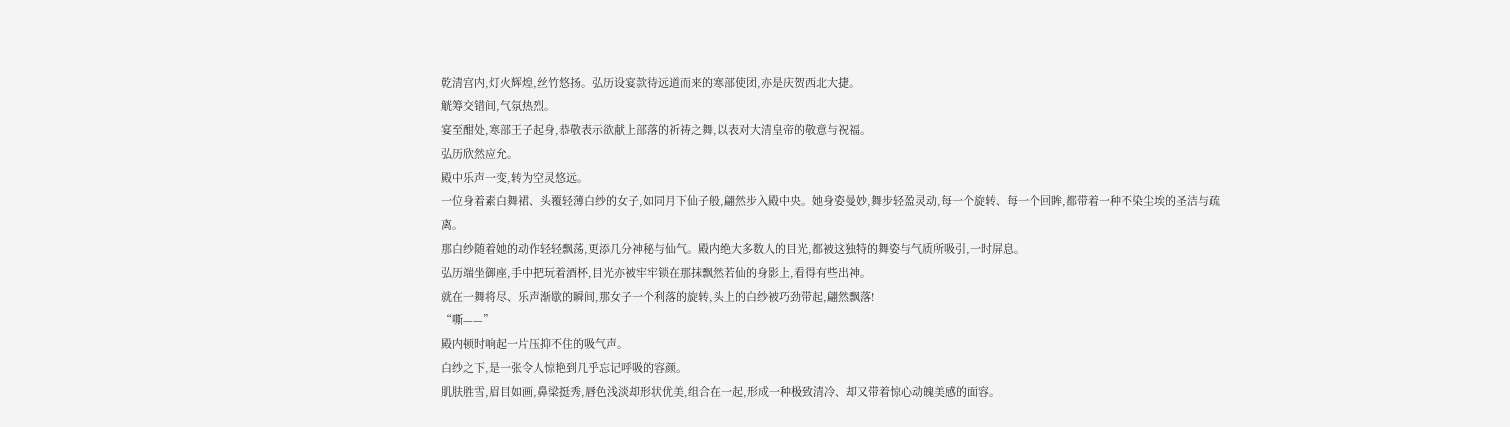乾清宫内,灯火辉煌,丝竹悠扬。弘历设宴款待远道而来的寒部使团,亦是庆贺西北大捷。
觥筹交错间,气氛热烈。
宴至酣处,寒部王子起身,恭敬表示欲献上部落的祈祷之舞,以表对大清皇帝的敬意与祝福。
弘历欣然应允。
殿中乐声一变,转为空灵悠远。
一位身着素白舞裙、头覆轻薄白纱的女子,如同月下仙子般,翩然步入殿中央。她身姿曼妙,舞步轻盈灵动,每一个旋转、每一个回眸,都带着一种不染尘埃的圣洁与疏离。
那白纱随着她的动作轻轻飘荡,更添几分神秘与仙气。殿内绝大多数人的目光,都被这独特的舞姿与气质所吸引,一时屏息。
弘历端坐御座,手中把玩着酒杯,目光亦被牢牢锁在那抹飘然若仙的身影上,看得有些出神。
就在一舞将尽、乐声渐歇的瞬间,那女子一个利落的旋转,头上的白纱被巧劲带起,翩然飘落!
“嘶——”
殿内顿时响起一片压抑不住的吸气声。
白纱之下,是一张令人惊艳到几乎忘记呼吸的容颜。
肌肤胜雪,眉目如画,鼻梁挺秀,唇色浅淡却形状优美,组合在一起,形成一种极致清冷、却又带着惊心动魄美感的面容。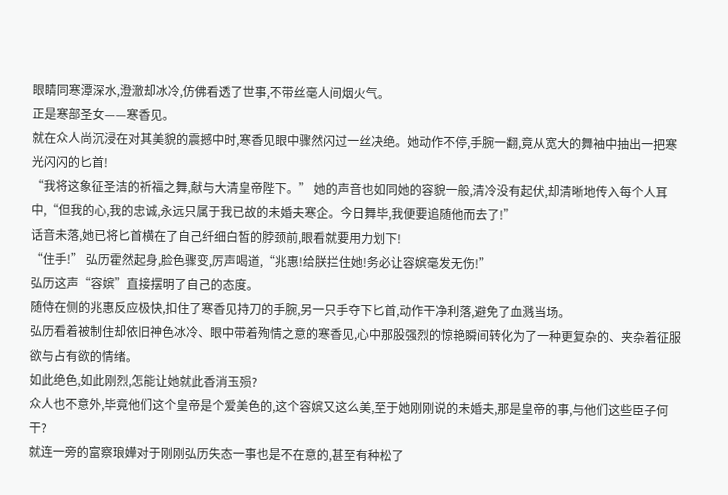眼睛同寒潭深水,澄澈却冰冷,仿佛看透了世事,不带丝毫人间烟火气。
正是寒部圣女——寒香见。
就在众人尚沉浸在对其美貌的震撼中时,寒香见眼中骤然闪过一丝决绝。她动作不停,手腕一翻,竟从宽大的舞袖中抽出一把寒光闪闪的匕首!
“我将这象征圣洁的祈福之舞,献与大清皇帝陛下。” 她的声音也如同她的容貌一般,清冷没有起伏,却清晰地传入每个人耳中,“但我的心,我的忠诚,永远只属于我已故的未婚夫寒企。今日舞毕,我便要追随他而去了!”
话音未落,她已将匕首横在了自己纤细白皙的脖颈前,眼看就要用力划下!
“住手!” 弘历霍然起身,脸色骤变,厉声喝道,“兆惠!给朕拦住她!务必让容嫔毫发无伤!”
弘历这声“容嫔”直接摆明了自己的态度。
随侍在侧的兆惠反应极快,扣住了寒香见持刀的手腕,另一只手夺下匕首,动作干净利落,避免了血溅当场。
弘历看着被制住却依旧神色冰冷、眼中带着殉情之意的寒香见,心中那股强烈的惊艳瞬间转化为了一种更复杂的、夹杂着征服欲与占有欲的情绪。
如此绝色,如此刚烈,怎能让她就此香消玉殒?
众人也不意外,毕竟他们这个皇帝是个爱美色的,这个容嫔又这么美,至于她刚刚说的未婚夫,那是皇帝的事,与他们这些臣子何干?
就连一旁的富察琅嬅对于刚刚弘历失态一事也是不在意的,甚至有种松了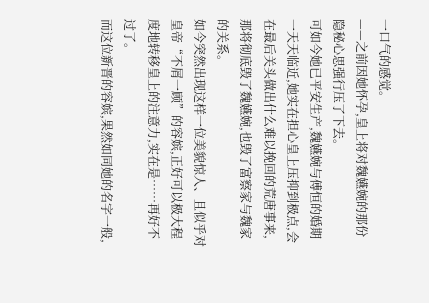一口气的感觉。
——之前因她怀孕,皇上将对魏嬿婉的那份隐秘心思强行压了下去。
可如今她已平安生产,魏嬿婉与傅恒的婚期一天天临近,她实在担心皇上压抑到极点,会在最后关头做出什么难以挽回的荒唐事来,那将彻底毁了魏嬿婉,也毁了富察家与魏家的关系。
如今突然出现这样一位美貌惊人、且似乎对皇帝“不屑一顾”的容嫔,正好可以极大程度地转移皇上的注意力,实在是……再好不过了。
而这位新晋的容嫔,果然如同她的名字一般,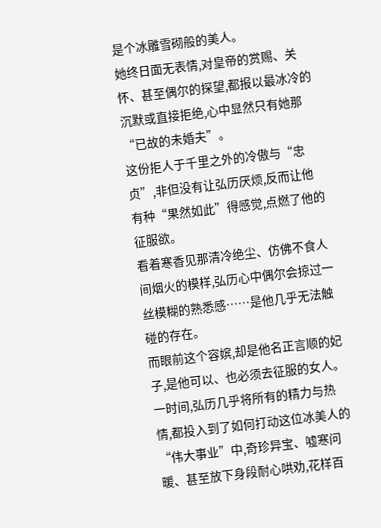是个冰雕雪砌般的美人。
她终日面无表情,对皇帝的赏赐、关怀、甚至偶尔的探望,都报以最冰冷的沉默或直接拒绝,心中显然只有她那“已故的未婚夫”。
这份拒人于千里之外的冷傲与“忠贞”,非但没有让弘历厌烦,反而让他有种“果然如此”得感觉,点燃了他的征服欲。
看着寒香见那清冷绝尘、仿佛不食人间烟火的模样,弘历心中偶尔会掠过一丝模糊的熟悉感……是他几乎无法触碰的存在。
而眼前这个容嫔,却是他名正言顺的妃子,是他可以、也必须去征服的女人。
一时间,弘历几乎将所有的精力与热情,都投入到了如何打动这位冰美人的“伟大事业”中,奇珍异宝、嘘寒问暖、甚至放下身段耐心哄劝,花样百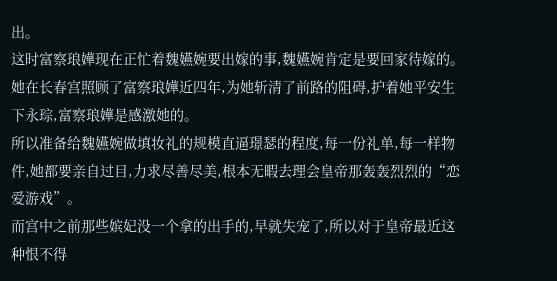出。
这时富察琅嬅现在正忙着魏嬿婉要出嫁的事,魏嬿婉肯定是要回家待嫁的。
她在长春宫照顾了富察琅嬅近四年,为她斩清了前路的阻碍,护着她平安生下永琮,富察琅嬅是感激她的。
所以准备给魏嬿婉做填妆礼的规模直逼璟瑟的程度,每一份礼单,每一样物件,她都要亲自过目,力求尽善尽美,根本无暇去理会皇帝那轰轰烈烈的“恋爱游戏”。
而宫中之前那些嫔妃没一个拿的出手的,早就失宠了,所以对于皇帝最近这种恨不得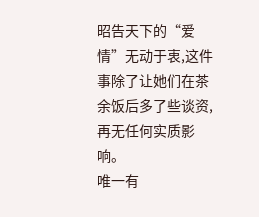昭告天下的“爱情”无动于衷,这件事除了让她们在茶余饭后多了些谈资,再无任何实质影响。
唯一有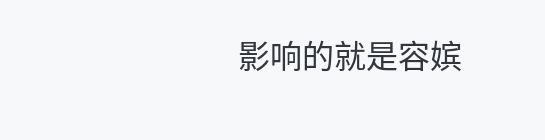影响的就是容嫔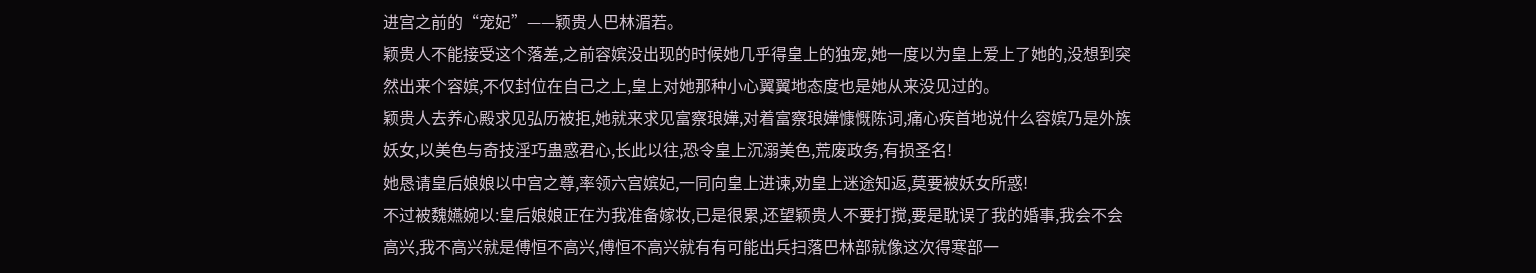进宫之前的“宠妃”——颖贵人巴林湄若。
颖贵人不能接受这个落差,之前容嫔没出现的时候她几乎得皇上的独宠,她一度以为皇上爱上了她的,没想到突然出来个容嫔,不仅封位在自己之上,皇上对她那种小心翼翼地态度也是她从来没见过的。
颖贵人去养心殿求见弘历被拒,她就来求见富察琅嬅,对着富察琅嬅慷慨陈词,痛心疾首地说什么容嫔乃是外族妖女,以美色与奇技淫巧蛊惑君心,长此以往,恐令皇上沉溺美色,荒废政务,有损圣名!
她恳请皇后娘娘以中宫之尊,率领六宫嫔妃,一同向皇上进谏,劝皇上迷途知返,莫要被妖女所惑!
不过被魏嬿婉以:皇后娘娘正在为我准备嫁妆,已是很累,还望颖贵人不要打搅,要是耽误了我的婚事,我会不会高兴,我不高兴就是傅恒不高兴,傅恒不高兴就有有可能出兵扫落巴林部就像这次得寒部一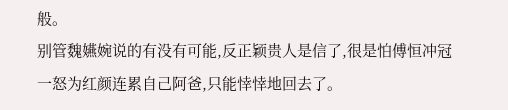般。
别管魏嬿婉说的有没有可能,反正颖贵人是信了,很是怕傅恒冲冠一怒为红颜连累自己阿爸,只能悻悻地回去了。